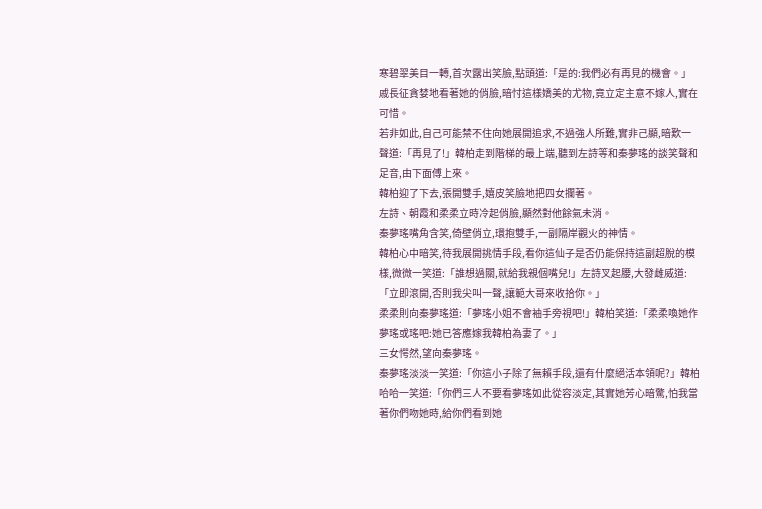寒碧翠美目一轉,首次露出笑臉,點頭道:「是的:我們必有再見的機會。」
戚長征貪婪地看著她的俏臉,暗忖這樣嬌美的尤物,竟立定主意不嫁人,實在可惜。
若非如此,自己可能禁不住向她展開追求,不過強人所難,實非己顯,暗歎一聲道:「再見了!」韓柏走到階梯的最上端,聽到左詩等和秦夢瑤的談笑聲和足音,由下面傅上來。
韓柏迎了下去,張開雙手,嬉皮笑臉地把四女攔著。
左詩、朝霞和柔柔立時冷起俏臉,顯然對他餘氣未消。
秦夢瑤嘴角含笑,倚壁俏立,環抱雙手,一副隔岸觀火的神情。
韓柏心中暗笑,待我展開挑情手段,看你這仙子是否仍能保持這副超脫的模樣,微微一笑道:「誰想過關,就給我親個嘴兒!」左詩叉起腰,大發雌威道:「立即滾開,否則我尖叫一聲,讓範大哥來收拾你。」
柔柔則向秦夢瑤道:「夢瑤小姐不會袖手旁視吧!」韓柏笑道:「柔柔喚她作夢瑤或瑤吧:她已答應嫁我韓柏為妻了。」
三女愕然,望向秦夢瑤。
秦夢瑤淡淡一笑道:「你這小子除了無賴手段,還有什麼絕活本領呢?」韓柏哈哈一笑道:「你們三人不要看夢瑤如此從容淡定,其實她芳心暗驚,怕我當著你們吻她時,給你們看到她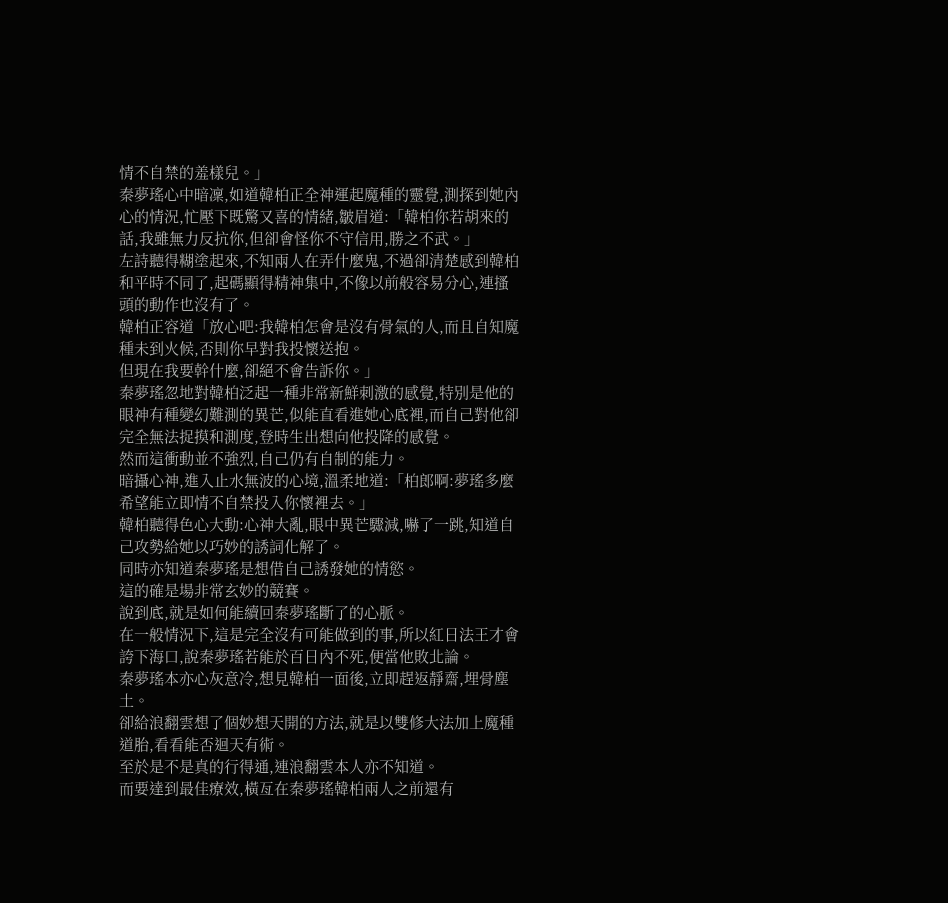情不自禁的羞樣兒。」
秦夢瑤心中暗凜,如道韓柏正全神運起魔種的靈覺,測探到她內心的情況,忙壓下既驚又喜的情緒,皺眉道:「韓柏你若胡來的話,我雖無力反抗你,但卻會怪你不守信用,勝之不武。」
左詩聽得糊塗起來,不知兩人在弄什麼鬼,不過卻清楚感到韓柏和平時不同了,起碼顯得精神集中,不像以前般容易分心,連搔頭的動作也沒有了。
韓柏正容道「放心吧:我韓柏怎會是沒有骨氣的人,而且自知魔種未到火候,否則你早對我投懷送抱。
但現在我要幹什麼,卻絕不會告訴你。」
秦夢瑤忽地對韓柏泛起一種非常新鮮刺激的感覺,特別是他的眼神有種變幻難測的異芒,似能直看進她心底裡,而自己對他卻完全無法捉摸和測度,登時生出想向他投降的感覺。
然而這衝動並不強烈,自己仍有自制的能力。
暗攝心神,進入止水無波的心境,溫柔地道:「柏郎啊:夢瑤多麼希望能立即情不自禁投入你懷裡去。」
韓柏聽得色心大動:心神大亂,眼中異芒驟減,嚇了一跳,知道自己攻勢給她以巧妙的誘詞化解了。
同時亦知道秦夢瑤是想借自己誘發她的情慾。
這的確是場非常玄妙的競賽。
說到底,就是如何能續回秦夢瑤斷了的心脈。
在一般情況下,這是完全沒有可能做到的事,所以紅日法王才會誇下海口,說秦夢瑤若能於百日內不死,便當他敗北論。
秦夢瑤本亦心灰意冷,想見韓柏一面後,立即趕返靜齋,埋骨塵土。
卻給浪翻雲想了個妙想天開的方法,就是以雙修大法加上魔種道胎,看看能否迴天有術。
至於是不是真的行得通,連浪翻雲本人亦不知道。
而要達到最佳療效,橫亙在秦夢瑤韓柏兩人之前還有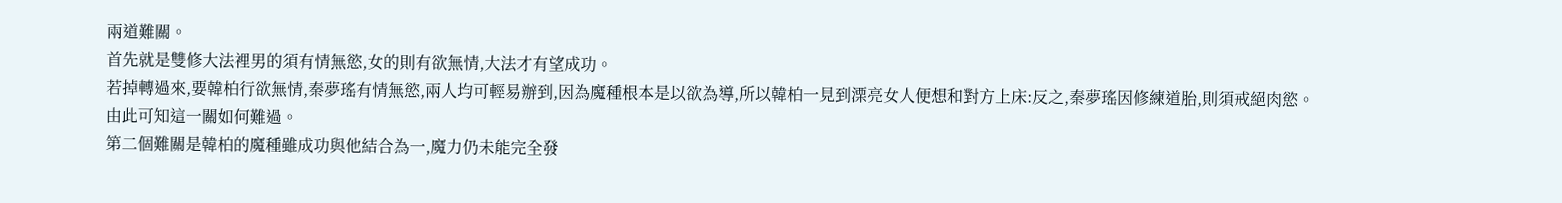兩道難關。
首先就是雙修大法裡男的須有情無慾,女的則有欲無情,大法才有望成功。
若掉轉過來,要韓柏行欲無情,秦夢瑤有情無慾,兩人均可輕易辦到,因為魔種根本是以欲為導,所以韓柏一見到溧亮女人便想和對方上床:反之,秦夢瑤因修練道胎,則須戒絕肉慾。
由此可知這一關如何難過。
第二個難關是韓柏的魔種雖成功與他結合為一,魔力仍未能完全發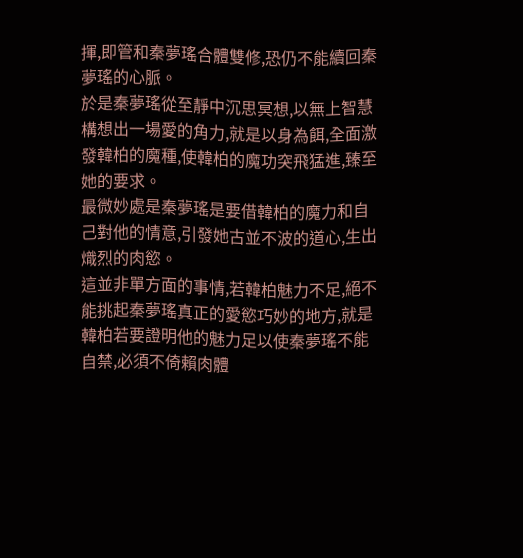揮,即管和秦夢瑤合體雙修,恐仍不能續回秦夢瑤的心脈。
於是秦夢瑤從至靜中沉思冥想,以無上智慧構想出一場愛的角力,就是以身為餌,全面激發韓柏的魔種,使韓柏的魔功突飛猛進,臻至她的要求。
最微妙處是秦夢瑤是要借韓柏的魔力和自己對他的情意,引發她古並不波的道心,生出熾烈的肉慾。
這並非單方面的事情,若韓柏魅力不足,絕不能挑起秦夢瑤真正的愛慾巧妙的地方,就是韓柏若要證明他的魅力足以使秦夢瑤不能自禁,必須不倚賴肉體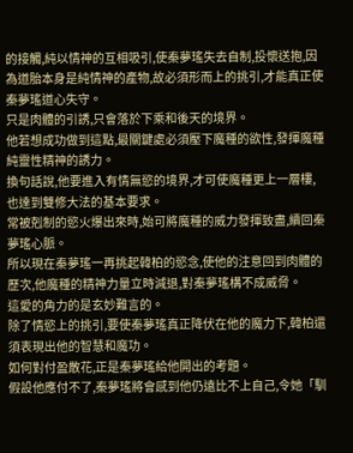的接觸,純以情神的互相吸引,使秦夢瑤失去自制,投懷送抱,因為道胎本身是純情神的產物,故必須形而上的挑引,才能真正使秦夢瑤道心失守。
只是肉體的引誘,只會落於下乘和後天的境界。
他若想成功做到這點,最關鍵處必須壓下魔種的欲性,發揮魔種純靈性精神的誘力。
換句話說,他要進入有情無慾的境界,才可使魔種更上一層樓,也達到雙修大法的基本要求。
常被剋制的慾火爆出來時,始可將魔種的威力發揮致盡,續回秦夢瑤心脈。
所以現在秦夢瑤一再挑起韓柏的慾念,使他的注意回到肉體的歷次,他魔種的精神力量立時減退,對秦夢瑤構不成威脅。
這愛的角力的是玄妙難言的。
除了情慾上的挑引,要使秦夢瑤真正降伏在他的魔力下,韓柏還須表現出他的智慧和魔功。
如何對付盈散花,正是秦夢瑤給他開出的考題。
假設他應付不了,秦夢瑤將會感到他仍遠比不上自己,令她「馴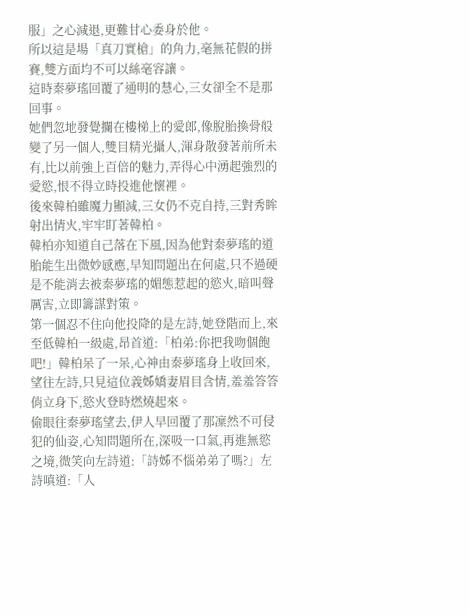服」之心減退,更難甘心委身於他。
所以這是場「真刀實槍」的角力,毫無花假的拼賽,雙方面均不可以絲毫容讓。
這時秦夢瑤回覆了通明的慧心,三女卻全不是那回事。
她們忽地發覺攔在樓梯上的愛郎,像脫胎換骨般變了另一個人,雙目精光攝人,渾身散發著前所未有,比以前強上百倍的魅力,弄得心中湧起強烈的愛慾,恨不得立時投進他懷裡。
後來韓柏雖魔力顯減,三女仍不克自持,三對秀眸射出情火,牢牢盯著韓柏。
韓柏亦知道自己落在下風,因為他對秦夢瑤的道胎能生出微妙感應,早知問題出在何處,只不過硬是不能消去被秦夢瑤的媚態惹起的慾火,暗叫聲厲害,立即籌謀對策。
第一個忍不住向他投降的是左詩,她登階而上,來至低韓柏一級處,昂首道:「柏弟:你把我吻個飽吧!」韓柏呆了一呆,心神由秦夢瑤身上收回來,望往左詩,只見這位義姊嬌妻眉目含情,羞羞答答俏立身下,慾火登時燃燒起來。
偷眼往秦夢瑤望去,伊人早回覆了那凜然不可侵犯的仙姿,心知問題所在,深吸一口氣,再進無慾之境,微笑向左詩道:「詩姊不惱弟弟了嗎?」左詩嗔道:「人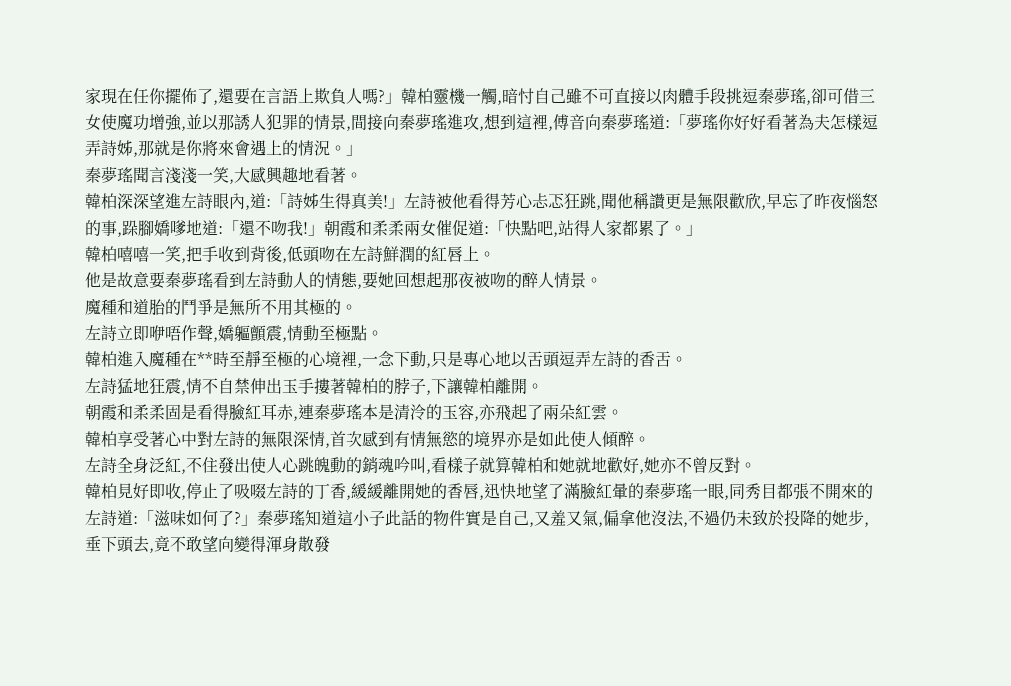家現在任你擺佈了,還要在言語上欺負人嗎?」韓柏靈機一觸,暗忖自己雖不可直接以肉體手段挑逗秦夢瑤,卻可借三女使魔功增強,並以那誘人犯罪的情景,間接向秦夢瑤進攻,想到這裡,傅音向秦夢瑤道:「夢瑤你好好看著為夫怎樣逗弄詩姊,那就是你將來會遇上的情況。」
秦夢瑤聞言淺淺一笑,大感興趣地看著。
韓柏深深望進左詩眼內,道:「詩姊生得真美!」左詩被他看得芳心忐忑狂跳,聞他稱讚更是無限歡欣,早忘了昨夜惱怒的事,跺腳嬌嗲地道:「還不吻我!」朝霞和柔柔兩女催促道:「快點吧,站得人家都累了。」
韓柏嘻嘻一笑,把手收到背後,低頭吻在左詩鮮潤的紅唇上。
他是故意要秦夢瑤看到左詩動人的情態,要她回想起那夜被吻的醉人情景。
魔種和道胎的鬥爭是無所不用其極的。
左詩立即咿唔作聲,嬌軀顫震,情動至極點。
韓柏進入魔種在**時至靜至極的心境裡,一念下動,只是專心地以舌頭逗弄左詩的香舌。
左詩猛地狂震,情不自禁伸出玉手摟著韓柏的脖子,下讓韓柏離開。
朝霞和柔柔固是看得臉紅耳赤,連秦夢瑤本是清泠的玉容,亦飛起了兩朵紅雲。
韓柏享受著心中對左詩的無限深情,首次感到有情無慾的境界亦是如此使人傾醉。
左詩全身泛紅,不住發出使人心跳魄動的銷魂吟叫,看樣子就算韓柏和她就地歡好,她亦不曾反對。
韓柏見好即收,停止了吸啜左詩的丁香,緩緩離開她的香唇,迅快地望了滿臉紅暈的秦夢瑤一眼,同秀目都張不開來的左詩道:「滋味如何了?」秦夢瑤知道這小子此話的物件實是自己,又羞又氣,偏拿他沒法,不過仍未致於投降的她步,垂下頭去,竟不敢望向變得渾身散發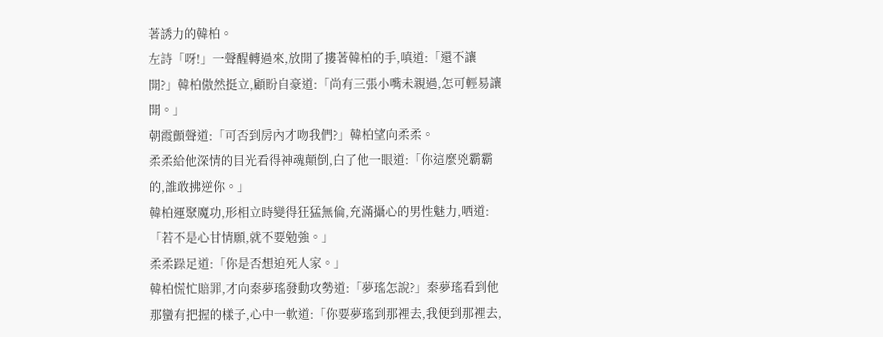著誘力的韓柏。
左詩「呀!」一聲醒轉過來,放開了摟著韓柏的手,嗔道:「還不讓開?」韓柏傲然挺立,顧盼自豪道:「尚有三張小嘴未親過,怎可輕易讓開。」
朝霞顫聲道:「可否到房內才吻我們?」韓柏望向柔柔。
柔柔給他深情的目光看得神魂顛倒,白了他一眼道:「你這麼兇霸霸的,誰敢拂逆你。」
韓柏運聚魔功,形相立時變得狂猛無倫,充滿攝心的男性魅力,哂道:「若不是心甘情願,就不要勉強。」
柔柔跺足道:「你是否想迫死人家。」
韓柏慌忙賠罪,才向秦夢瑤發動攻勢道:「夢瑤怎說?」秦夢瑤看到他那蠻有把握的樣子,心中一軟道:「你要夢瑤到那裡去,我便到那裡去,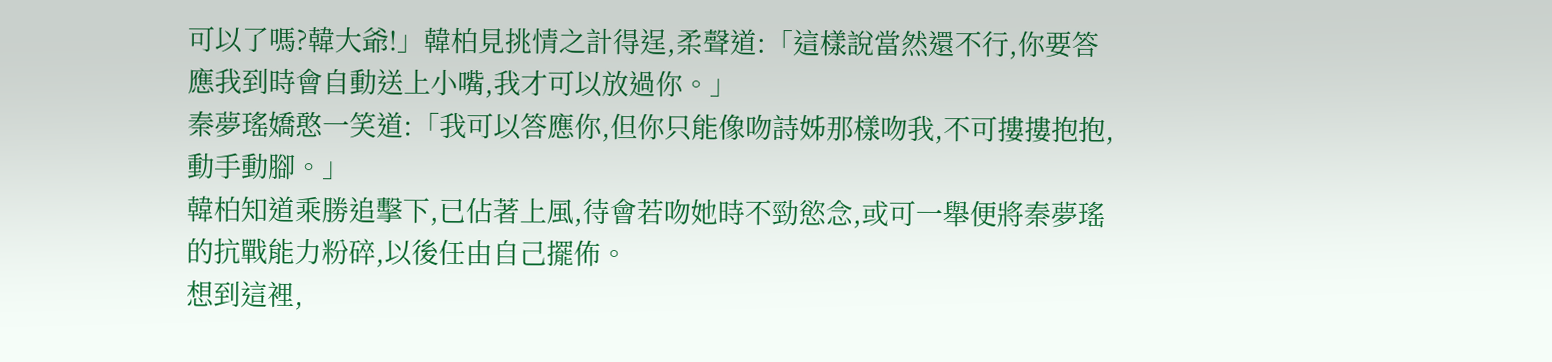可以了嗎?韓大爺!」韓柏見挑情之計得逞,柔聲道:「這樣說當然還不行,你要答應我到時會自動送上小嘴,我才可以放過你。」
秦夢瑤嬌憨一笑道:「我可以答應你,但你只能像吻詩姊那樣吻我,不可摟摟抱抱,動手動腳。」
韓柏知道乘勝追擊下,已佔著上風,待會若吻她時不勁慾念,或可一舉便將秦夢瑤的抗戰能力粉碎,以後任由自己擺佈。
想到這裡,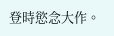登時慾念大作。